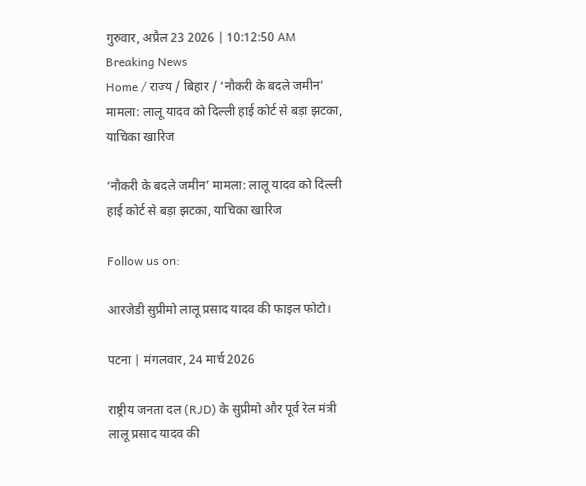गुरुवार, अप्रैल 23 2026 | 10:12:50 AM
Breaking News
Home / राज्य / बिहार / ‘नौकरी के बदले जमीन’ मामला: लालू यादव को दिल्ली हाई कोर्ट से बड़ा झटका, याचिका खारिज

‘नौकरी के बदले जमीन’ मामला: लालू यादव को दिल्ली हाई कोर्ट से बड़ा झटका, याचिका खारिज

Follow us on:

आरजेडी सुप्रीमो लालू प्रसाद यादव की फाइल फोटो।

पटना | मंगलवार, 24 मार्च 2026

राष्ट्रीय जनता दल (RJD) के सुप्रीमो और पूर्व रेल मंत्री लालू प्रसाद यादव की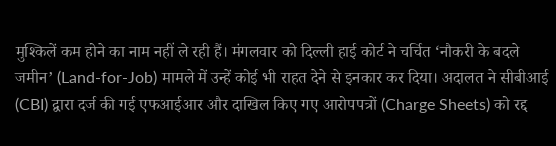मुश्किलें कम होने का नाम नहीं ले रही हैं। मंगलवार को दिल्ली हाई कोर्ट ने चर्चित ‘नौकरी के बदले जमीन’ (Land-for-Job) मामले में उन्हें कोई भी राहत देने से इनकार कर दिया। अदालत ने सीबीआई (CBI) द्वारा दर्ज की गई एफआईआर और दाखिल किए गए आरोपपत्रों (Charge Sheets) को रद्द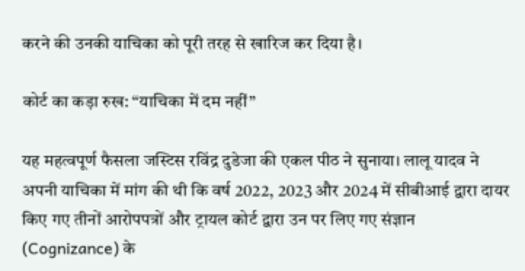करने की उनकी याचिका को पूरी तरह से खारिज कर दिया है।

कोर्ट का कड़ा रुख: “याचिका में दम नहीं”

यह महत्वपूर्ण फैसला जस्टिस रविंद्र दुडेजा की एकल पीठ ने सुनाया। लालू यादव ने अपनी याचिका में मांग की थी कि वर्ष 2022, 2023 और 2024 में सीबीआई द्वारा दायर किए गए तीनों आरोपपत्रों और ट्रायल कोर्ट द्वारा उन पर लिए गए संज्ञान (Cognizance) के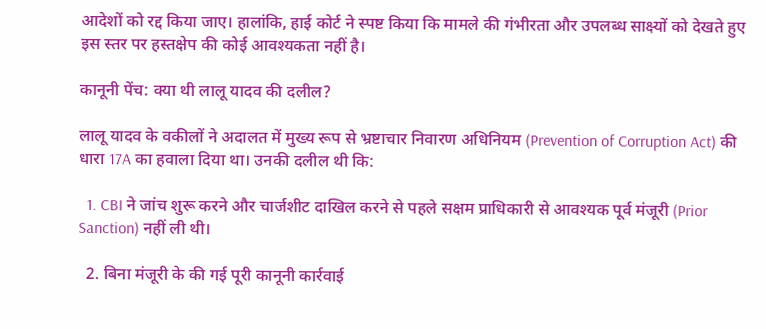आदेशों को रद्द किया जाए। हालांकि, हाई कोर्ट ने स्पष्ट किया कि मामले की गंभीरता और उपलब्ध साक्ष्यों को देखते हुए इस स्तर पर हस्तक्षेप की कोई आवश्यकता नहीं है।

कानूनी पेंच: क्या थी लालू यादव की दलील?

लालू यादव के वकीलों ने अदालत में मुख्य रूप से भ्रष्टाचार निवारण अधिनियम (Prevention of Corruption Act) की धारा 17A का हवाला दिया था। उनकी दलील थी कि:

  1. CBI ने जांच शुरू करने और चार्जशीट दाखिल करने से पहले सक्षम प्राधिकारी से आवश्यक पूर्व मंजूरी (Prior Sanction) नहीं ली थी।

  2. बिना मंजूरी के की गई पूरी कानूनी कार्रवाई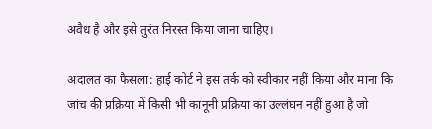अवैध है और इसे तुरंत निरस्त किया जाना चाहिए।

अदालत का फैसला: हाई कोर्ट ने इस तर्क को स्वीकार नहीं किया और माना कि जांच की प्रक्रिया में किसी भी कानूनी प्रक्रिया का उल्लंघन नहीं हुआ है जो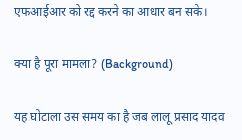एफआईआर को रद्द करने का आधार बन सके।

क्या है पूरा मामला? (Background)

यह घोटाला उस समय का है जब लालू प्रसाद यादव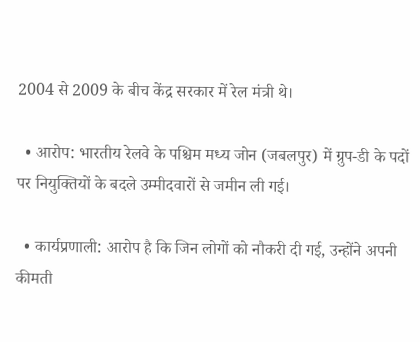2004 से 2009 के बीच केंद्र सरकार में रेल मंत्री थे।

  • आरोप: भारतीय रेलवे के पश्चिम मध्य जोन (जबलपुर) में ग्रुप-डी के पदों पर नियुक्तियों के बदले उम्मीदवारों से जमीन ली गई।

  • कार्यप्रणाली: आरोप है कि जिन लोगों को नौकरी दी गई, उन्होंने अपनी कीमती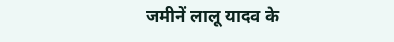जमीनें लालू यादव के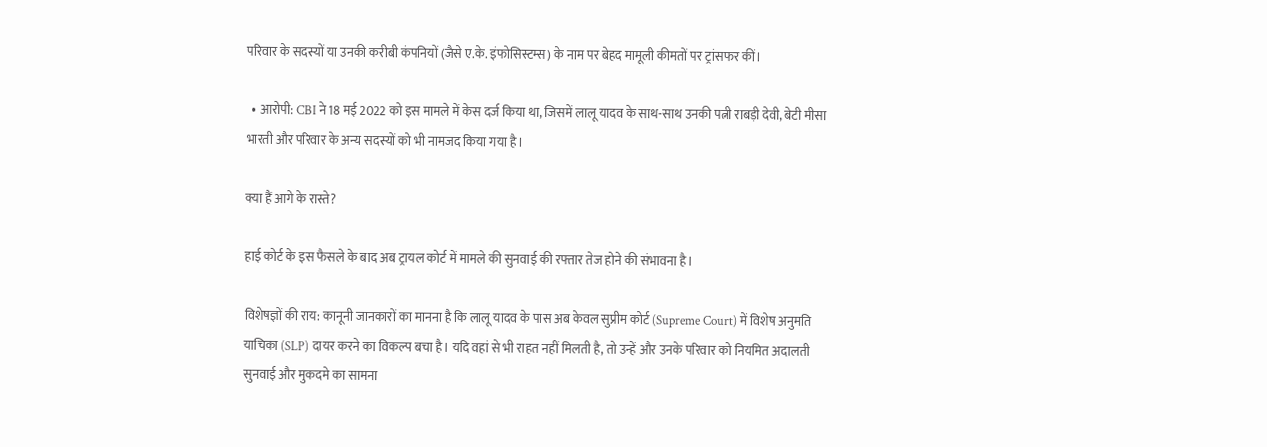परिवार के सदस्यों या उनकी करीबी कंपनियों (जैसे ए.के. इंफोसिस्टम्स) के नाम पर बेहद मामूली कीमतों पर ट्रांसफर कीं।

  • आरोपी: CBI ने 18 मई 2022 को इस मामले में केस दर्ज किया था, जिसमें लालू यादव के साथ-साथ उनकी पत्नी राबड़ी देवी, बेटी मीसा भारती और परिवार के अन्य सदस्यों को भी नामजद किया गया है।

क्या हैं आगे के रास्ते?

हाई कोर्ट के इस फैसले के बाद अब ट्रायल कोर्ट में मामले की सुनवाई की रफ्तार तेज होने की संभावना है।

विशेषज्ञों की राय: कानूनी जानकारों का मानना है कि लालू यादव के पास अब केवल सुप्रीम कोर्ट (Supreme Court) में विशेष अनुमति याचिका (SLP) दायर करने का विकल्प बचा है। यदि वहां से भी राहत नहीं मिलती है, तो उन्हें और उनके परिवार को नियमित अदालती सुनवाई और मुकदमे का सामना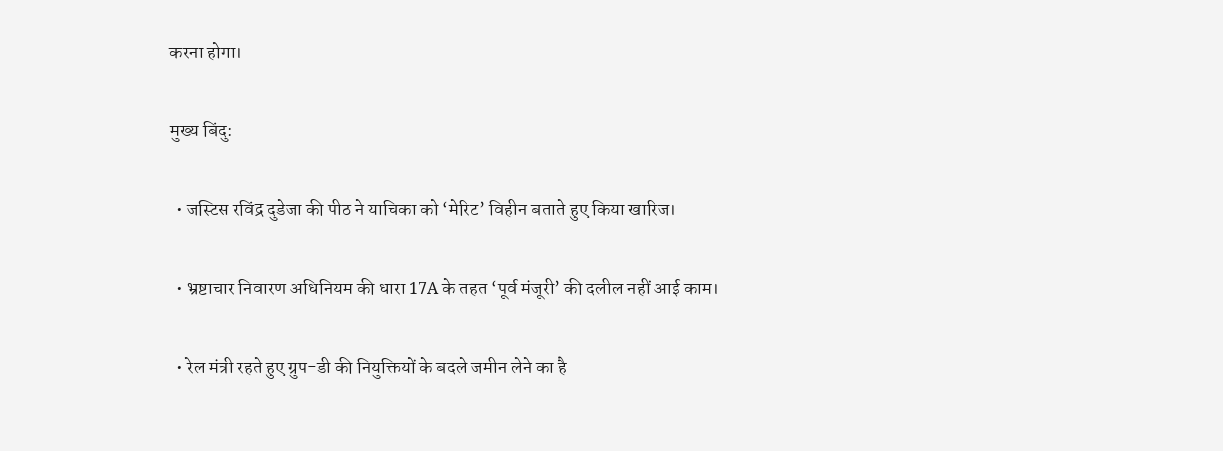करना होगा।

मुख्य बिंदु:

  • जस्टिस रविंद्र दुडेजा की पीठ ने याचिका को ‘मेरिट’ विहीन बताते हुए किया खारिज।

  • भ्रष्टाचार निवारण अधिनियम की धारा 17A के तहत ‘पूर्व मंजूरी’ की दलील नहीं आई काम।

  • रेल मंत्री रहते हुए ग्रुप-डी की नियुक्तियों के बदले जमीन लेने का है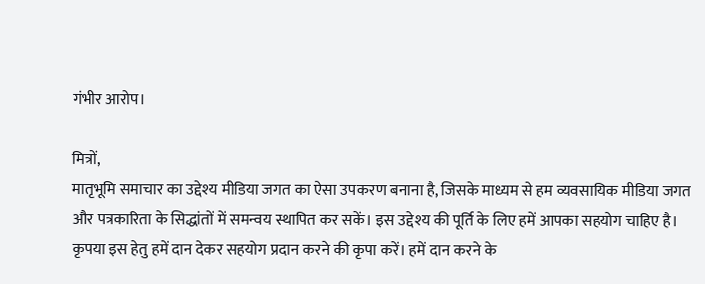गंभीर आरोप।

मित्रों,
मातृभूमि समाचार का उद्देश्य मीडिया जगत का ऐसा उपकरण बनाना है, जिसके माध्यम से हम व्यवसायिक मीडिया जगत और पत्रकारिता के सिद्धांतों में समन्वय स्थापित कर सकें। इस उद्देश्य की पूर्ति के लिए हमें आपका सहयोग चाहिए है। कृपया इस हेतु हमें दान देकर सहयोग प्रदान करने की कृपा करें। हमें दान करने के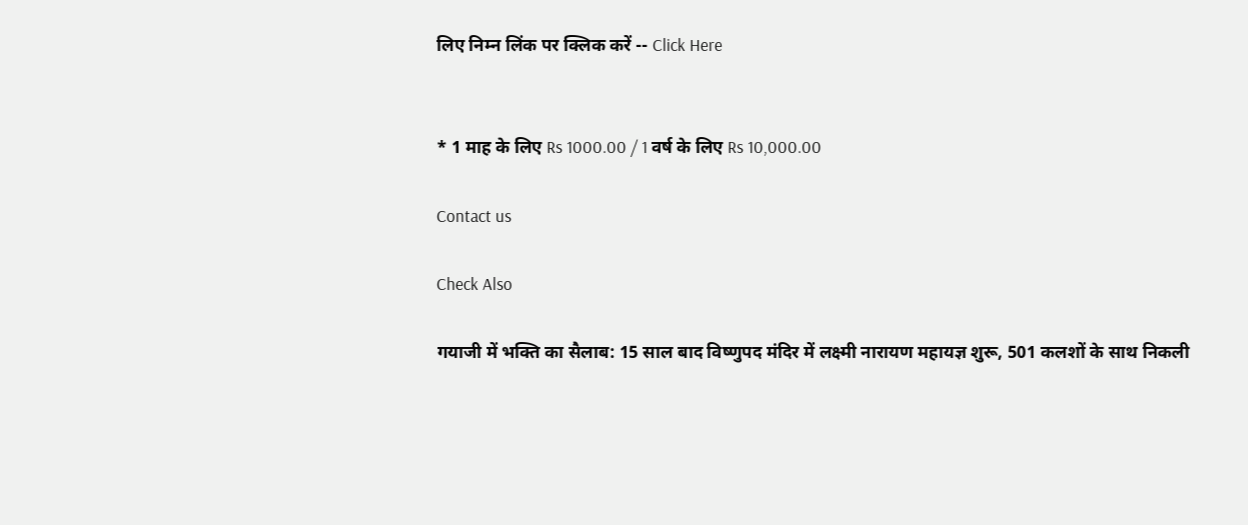लिए निम्न लिंक पर क्लिक करें -- Click Here


* 1 माह के लिए Rs 1000.00 / 1 वर्ष के लिए Rs 10,000.00

Contact us

Check Also

गयाजी में भक्ति का सैलाब: 15 साल बाद विष्णुपद मंदिर में लक्ष्मी नारायण महायज्ञ शुरू, 501 कलशों के साथ निकली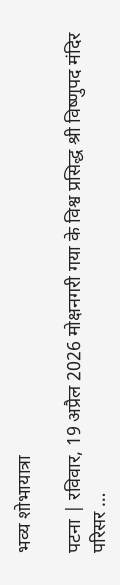भव्य शोभायात्रा

पटना | रविवार, 19 अप्रैल 2026 मोक्षनगरी गया के विश्व प्रसिद्ध श्री विष्णुपद मंदिर परिसर …